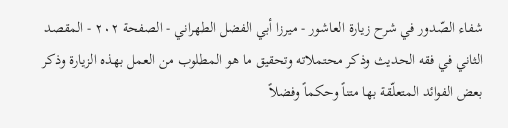شفاء الصّدور في شرح زيارة العاشور - ميرزا أبي الفضل الطهراني - الصفحة ٢٠٢ - المقصد الثاني في فقه الحديث وذكر محتملاته وتحقيق ما هو المطلوب من العمل بهذه الزيارة وذكر بعض الفوائد المتعلّقة بها متناً وحكماً وفضلاً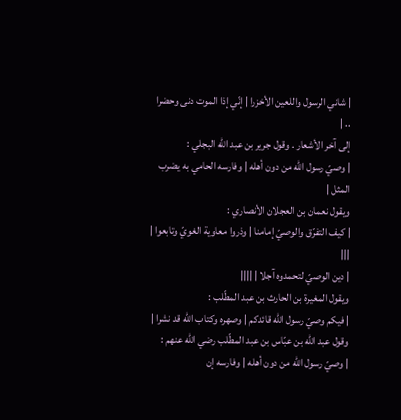| شاني الرسول واللعين الأخزرا | إنّي إذا الموت دنى وحضرا .. |
إلى آخر الأشعار . وقول جرير بن عبد الله البجلي :
| وصيّ رسول الله من دون أهله | وفارسه الحامي به يضرب المثل |
ويقول نعمان بن العجلان الأنصاري :
| كيف التفرّق والوصيّ إمامنا | وذروا معاوية الغويّ وتابعوا | |||
| دين الوصيّ لتحمدوه آجلا | ||||
ويقول المغيرة بن الحارث بن عبد المطّلب :
| فيكم وصيّ رسول الله قائدكم | وصهره وكتاب الله قد نشرا |
وقول عبد الله بن عبّاس بن عبد المطّلب رضي الله عنهم :
| وصيّ رسول الله من دون أهله | وفارسه إن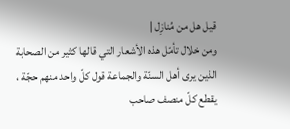قيل هل من مُنازِل |
ومن خلال تأمّل هذه الأشعار التي قالها كثير من الصحابة الذين يرى أهل السنّة والجماعة قول كلّ واحد منهم حجّة ، يقطع كلّ منصف صاحب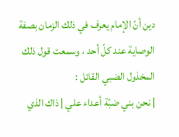دين أنّ الإمام يعرف في ذلك الزمان بصفة الوصاية عند كلّ أحد ، وسمعت قول ذلك المخذول الضبي القائل :
| نحن بني ضبّة أعداء علي | ذاك الذي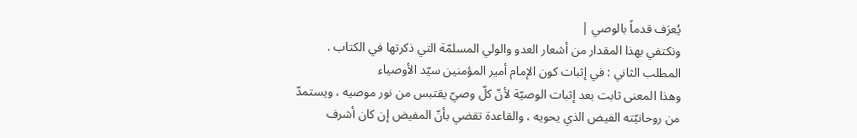يُعرَف قدماً بالوصي |
ونكتفي بهذا المقدار من أشعار العدو والولي المسلمّة التي ذكرتها في الكتاب .
المطلب الثاني : في إثبات كون الإمام أمير المؤمنين سيّد الأوصياء
وهذا المعنى ثابت بعد إثبات الوصيّة لأنّ كلّ وصيّ يقتبس من نور موصيه ، ويستمدّ من روحانيّته الفيض الذي يحويه ، والقاعدة تقضي بأنّ المفيض إن كان أشرف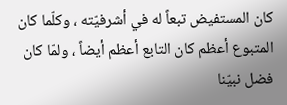كان المستفيض تبعاً له في أشرفيّته ، وكلّما كان المتبوع أعظم كان التابع أعظم أيضاً ، ولمّا كان فضل نبيّنا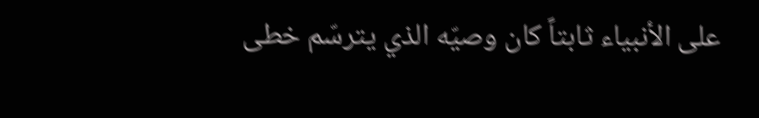على الأنبياء ثابتاً كان وصيّه الذي يترسّم خطى